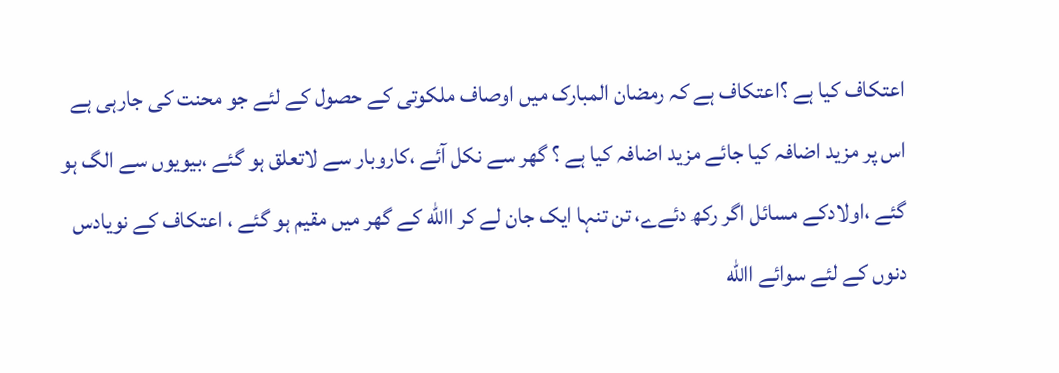اعتکاف کیا ہے ؟اعتکاف ہے کہ رمضان المبارک میں اوصاف ملکوتی کے حصول کے لئے جو محنت کی جارہی ہے اس پر مزید اضافہ کیا جائے مزید اضافہ کیا ہے ؟ گھر سے نکل آئے ،کاروبار سے لاتعلق ہو گئے ،بیویوں سے الگ ہو گئے ،اولادکے مسائل اگر رکھ دئےے، تن تنہا ایک جان لے کر االله کے گھر میں مقیم ہو گئے ، اعتکاف کے نویادس دنوں کے لئے سوائے االله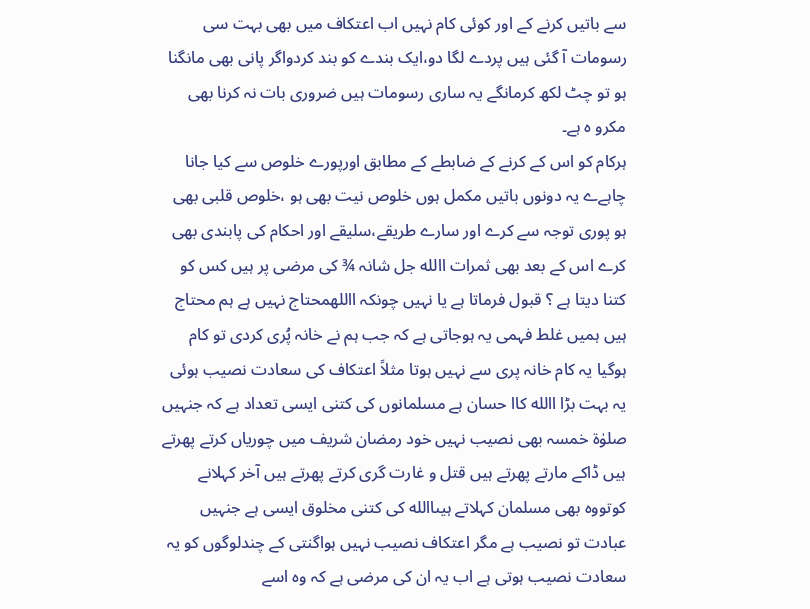سے باتیں کرنے کے اور کوئی کام نہیں اب اعتکاف میں بھی بہت سی رسومات آ گئی ہیں پردے لگا دو،ایک بندے کو بند کردواگر پانی بھی مانگنا ہو تو چٹ لکھ کرمانگے یہ ساری رسومات ہیں ضروری بات نہ کرنا بھی مکرو ہ ہے۔
ہرکام کو اس کے کرنے کے ضابطے کے مطابق اورپورے خلوص سے کیا جانا چاہےے یہ دونوں باتیں مکمل ہوں خلوص نیت بھی ہو ،خلوص قلبی بھی ہو پوری توجہ سے کرے اور سارے طریقے،سلیقے اور احکام کی پابندی بھی کرے اس کے بعد بھی ثمرات االله جل شانہ ¾ کی مرضی پر ہیں کس کو کتنا دیتا ہے ؟ قبول فرماتا ہے یا نہیں چونکہ االلهمحتاج نہیں ہے ہم محتاج ہیں ہمیں غلط فہمی یہ ہوجاتی ہے کہ جب ہم نے خانہ پُری کردی تو کام ہوگیا یہ کام خانہ پری سے نہیں ہوتا مثلاً اعتکاف کی سعادت نصیب ہوئی یہ بہت بڑا االله کاا حسان ہے مسلمانوں کی کتنی ایسی تعداد ہے کہ جنہیں صلوٰة خمسہ بھی نصیب نہیں خود رمضان شریف میں چوریاں کرتے پھرتے ہیں ڈاکے مارتے پھرتے ہیں قتل و غارت گری کرتے پھرتے ہیں آخر کہلانے کوتووہ بھی مسلمان کہلاتے ہیںاالله کی کتنی مخلوق ایسی ہے جنہیں عبادت تو نصیب ہے مگر اعتکاف نصیب نہیں ہواگنتی کے چندلوگوں کو یہ سعادت نصیب ہوتی ہے اب یہ ان کی مرضی ہے کہ وہ اسے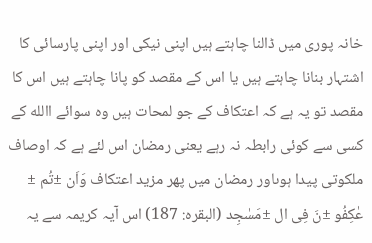خانہ پوری میں ڈالنا چاہتے ہیں اپنی نیکی اور اپنی پارسائی کا اشتہار بنانا چاہتے ہیں یا اس کے مقصد کو پانا چاہتے ہیں اس کا مقصد تو یہ ہے کہ اعتکاف کے جو لمحات ہیں وہ سوائے االله کے کسی سے کوئی رابطہ نہ رہے یعنی رمضان اس لئے ہے کہ اوصاف ملکوتی پیدا ہوںاور رمضان میں پھر مزید اعتکاف وَاَن ±تُم ± عٰکِفُو ±نَ فِی ال ±مَسٰجِد (البقرہ: 187) اس آیہ کریمہ سے یہ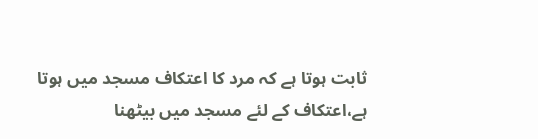ثابت ہوتا ہے کہ مرد کا اعتکاف مسجد میں ہوتا ہے،اعتکاف کے لئے مسجد میں بیٹھنا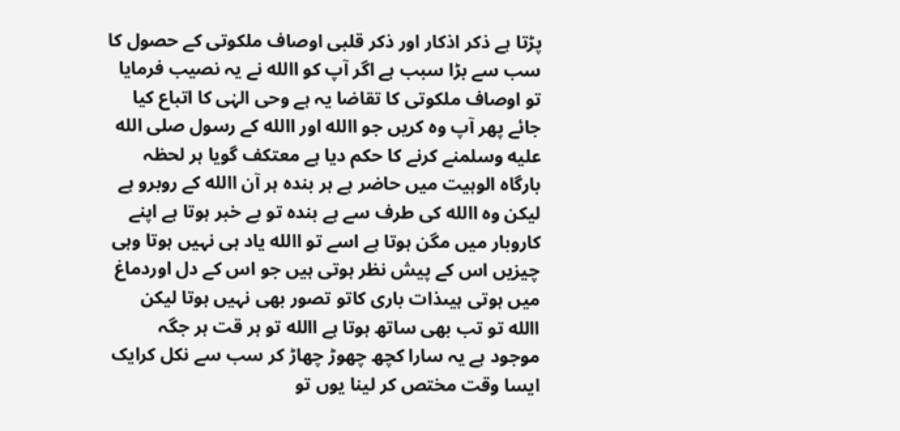پڑتا ہے ذکر اذکار اور ذکر قلبی اوصاف ملکوتی کے حصول کا سب سے بڑا سبب ہے اگر آپ کو االله نے یہ نصیب فرمایا تو اوصاف ملکوتی کا تقاضا یہ ہے وحی الہٰی کا اتباع کیا جائے پھر آپ وہ کریں جو االله اور االله کے رسول صلى الله عليه وسلمنے کرنے کا حکم دیا ہے معتکف گویا ہر لحظہ بارگاہ الوہیت میں حاضر ہے ہر بندہ ہر آن االله کے روبرو ہے لیکن وہ االله کی طرف سے ہے بندہ تو بے خبر ہوتا ہے اپنے کاروبار میں مگن ہوتا ہے اسے تو االله یاد ہی نہیں ہوتا وہی چیزیں اس کے پیش نظر ہوتی ہیں جو اس کے دل اوردماغ میں ہوتی ہیںذات باری کاتو تصور بھی نہیں ہوتا لیکن االله تو تب بھی ساتھ ہوتا ہے االله تو ہر قت ہر جگہ موجود ہے یہ سارا کچھ چھوڑ چھاڑ کر سب سے نکل کرایک ایسا وقت مختص کر لینا یوں تو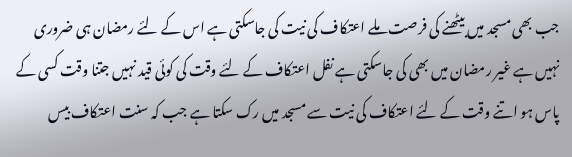جب بھی مسجد میں بیٹھنے کی فرصت ملے اعتکاف کی نیت کی جاسکتی ہے اس کے لئے رمضان ہی ضروری نہیں ہے غیر رمضان میں بھی کی جاسکتی ہے نفل اعتکاف کے لئے وقت کی کوئی قید نہیں جتنا وقت کسی کے پاس ہو اتنے وقت کے لئے اعتکاف کی نیت سے مسجد میں رک سکتا ہے جب کہ سنت اعتکاف بیس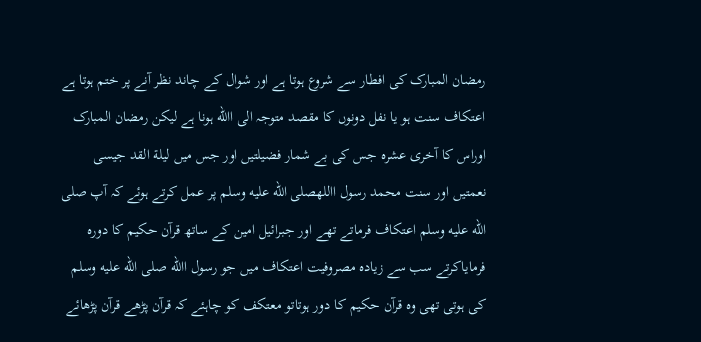رمضان المبارک کی افطار سے شروع ہوتا ہے اور شوال کے چاند نظر آنے پر ختم ہوتا ہے اعتکاف سنت ہو یا نفل دونوں کا مقصد متوجہ الی االله ہونا ہے لیکن رمضان المبارک اوراس کا آخری عشرہ جس کی بے شمار فضیلتیں اور جس میں لیلة القد جیسی نعمتیں اور سنت محمد رسول االلهصلى الله عليه وسلم پر عمل کرتے ہوئے کہ آپ صلى الله عليه وسلم اعتکاف فرماتے تھے اور جبرائیل امین کے ساتھ قرآن حکیم کا دورہ فرمایاکرتے سب سے زیادہ مصروفیت اعتکاف میں جو رسول االله صلى الله عليه وسلم کی ہوتی تھی وہ قرآن حکیم کا دور ہوتاتو معتکف کو چاہئے کہ قرآن پڑھے قرآن پڑھائے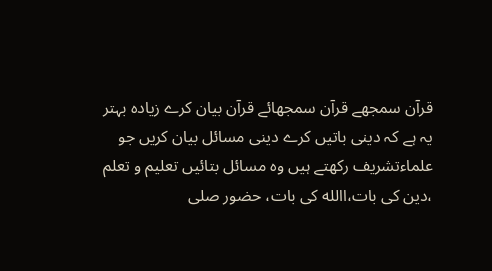قرآن سمجھے قرآن سمجھائے قرآن بیان کرے زیادہ بہتر یہ ہے کہ دینی باتیں کرے دینی مسائل بیان کریں جو علماءتشریف رکھتے ہیں وہ مسائل بتائیں تعلیم و تعلم ،دین کی بات،االله کی بات، حضور صلى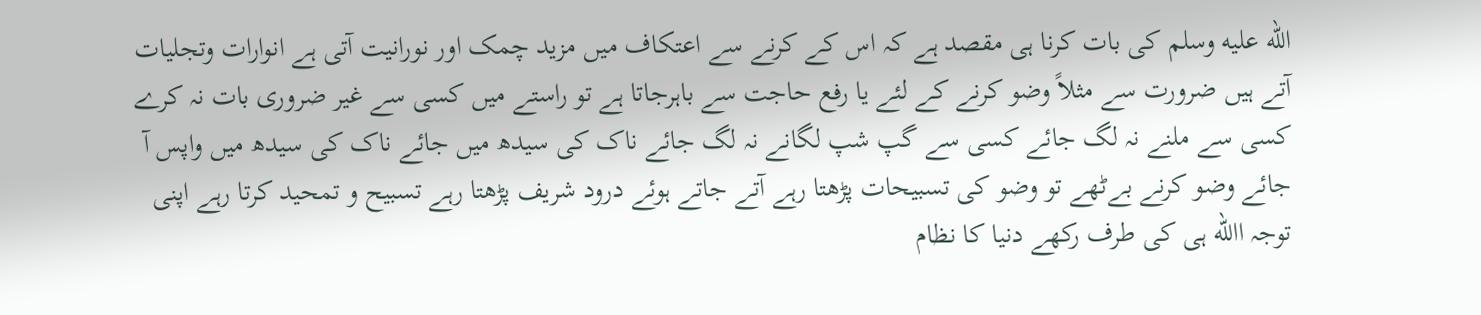الله عليه وسلم کی بات کرنا ہی مقصد ہے کہ اس کے کرنے سے اعتکاف میں مزید چمک اور نورانیت آتی ہے انوارات وتجلیات آتے ہیں ضرورت سے مثلاً وضو کرنے کے لئے یا رفع حاجت سے باہرجاتا ہے تو راستے میں کسی سے غیر ضروری بات نہ کرے کسی سے ملنے نہ لگ جائے کسی سے گپ شپ لگانے نہ لگ جائے ناک کی سیدھ میں جائے ناک کی سیدھ میں واپس آ جائے وضو کرنے بےٹھے تو وضو کی تسبیحات پڑھتا رہے آتے جاتے ہوئے درود شریف پڑھتا رہے تسبیح و تمحید کرتا رہے اپنی توجہ االله ہی کی طرف رکھے دنیا کا نظام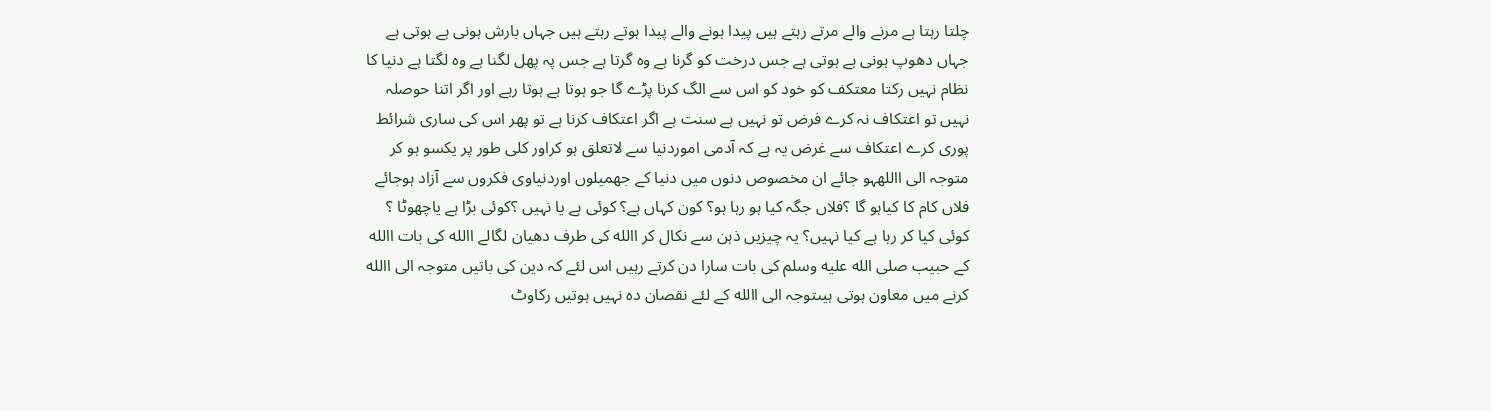چلتا رہتا ہے مرنے والے مرتے رہتے ہیں پیدا ہونے والے پیدا ہوتے رہتے ہیں جہاں بارش ہونی ہے ہوتی ہے جہاں دھوپ ہونی ہے ہوتی ہے جس درخت کو گرنا ہے وہ گرتا ہے جس پہ پھل لگنا ہے وہ لگتا ہے دنیا کا نظام نہیں رکتا معتکف کو خود کو اس سے الگ کرنا پڑے گا جو ہوتا ہے ہوتا رہے اور اگر اتنا حوصلہ نہیں تو اعتکاف نہ کرے فرض تو نہیں ہے سنت ہے اگر اعتکاف کرنا ہے تو پھر اس کی ساری شرائط پوری کرے اعتکاف سے غرض یہ ہے کہ آدمی اموردنیا سے لاتعلق ہو کراور کلی طور پر یکسو ہو کر متوجہ الی االلهہو جائے ان مخصوص دنوں میں دنیا کے جھمیلوں اوردنیاوی فکروں سے آزاد ہوجائے فلاں کام کا کیاہو گا ؟فلاں جگہ کیا ہو رہا ہو؟ کون کہاں ہے؟ کوئی ہے یا نہیں ؟کوئی بڑا ہے یاچھوٹا ؟ کوئی کیا کر رہا ہے کیا نہیں؟ یہ چیزیں ذہن سے نکال کر االله کی طرف دھیان لگالے االله کی بات االله کے حبیب صلى الله عليه وسلم کی بات سارا دن کرتے رہیں اس لئے کہ دین کی باتیں متوجہ الی االله کرنے میں معاون ہوتی ہیںتوجہ الی االله کے لئے نقصان دہ نہیں ہوتیں رکاوٹ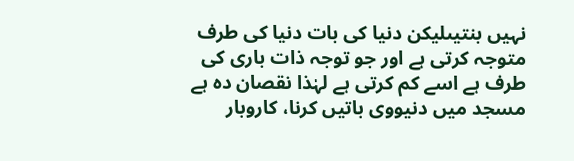نہیں بنتیںلیکن دنیا کی بات دنیا کی طرف متوجہ کرتی ہے اور جو توجہ ذات باری کی طرف ہے اسے کم کرتی ہے لہٰذا نقصان دہ ہے مسجد میں دنیووی باتیں کرنا، کاروبار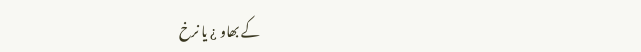کے بھاو ¿ یا نرخ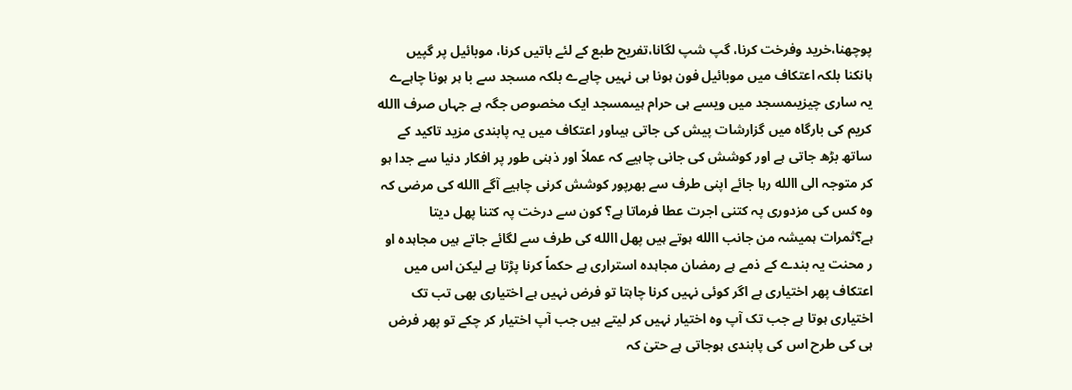پوچھنا،خرید وفرخت کرنا، گپ شپ لگانا،تفریح طبع کے لئے باتیں کرنا، موبائیل پر گپیں ہانکنا بلکہ اعتکاف میں موبائیل فون ہونا ہی نہیں چاہےے بلکہ مسجد سے با ہر ہونا چاہےے یہ ساری چیزیںمسجد میں ویسے ہی حرام ہیںمسجد ایک مخصوص جگہ ہے جہاں صرف االله کریم کی بارگاہ میں گزارشات پیش کی جاتی ہیںاور اعتکاف میں یہ پابندی مزید تاکید کے ساتھ بڑھ جاتی ہے اور کوشش کی جانی چاہیے کہ عملاً اور ذہنی طور پر افکار دنیا سے جدا ہو کر متوجہ الی االله رہا جائے اپنی طرف سے بھرپور کوشش کرنی چاہیے آگے االله کی مرضی کہ وہ کس کی مزدوری پہ کتنی اجرت عطا فرماتا ہے؟ کون سے درخت پہ کتنا پھل دیتا ہے؟ثمرات ہمیشہ من جانب االله ہوتے ہیں پھل االله کی طرف سے لگائے جاتے ہیں مجاہدہ او ر محنت یہ بندے کے ذمے ہے رمضان مجاہدہ استراری ہے حکماً کرنا پڑتا ہے لیکن اس میں اعتکاف پھر اختیاری ہے اگر کوئی نہیں کرنا چاہتا تو فرض نہیں ہے اختیاری بھی تب تک اختیاری ہوتا ہے جب تک آپ وہ اختیار نہیں کر لیتے ہیں جب آپ اختیار کر چکے تو پھر فرض ہی کی طرح اس کی پابندی ہوجاتی ہے حتیٰ کہ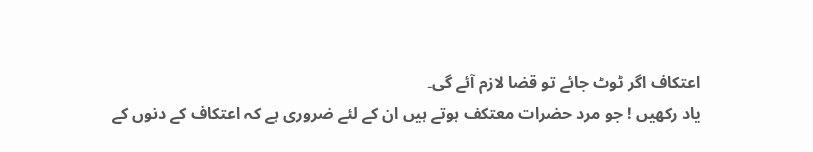اعتکاف اگر ٹوٹ جائے تو قضا لازم آئے گی۔
یاد رکھیں ! جو مرد حضرات معتکف ہوتے ہیں ان کے لئے ضروری ہے کہ اعتکاف کے دنوں کے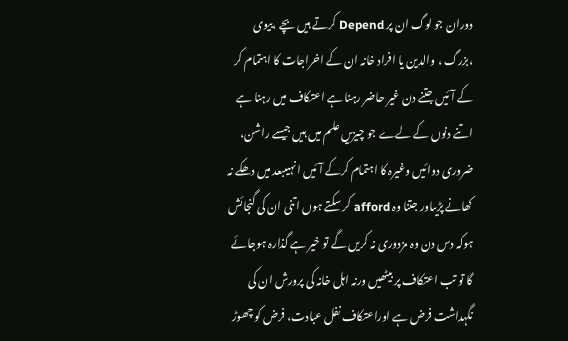دوران جو لوگ ان پر Depend کرتے ہیں بچے ،بیوی ،بزرگ ، والدین یا افراد خانہ ان کے اخراجات کا اہتمام کر کے آئیں جتنے دن غیر حاضر رہنا ہے اعتکاف میں رہنا ہے اتنے دنوں کے لےے جو چیزیں علم میں ہیں جیسے راشن، ضروری دوائیں وغیرہ کا اہتمام کرکے آئیں انہیںبعد میں دھکے نہ کھانے پڑیںاور جتنا وہ afford کر سکتے ہوں اتنی ان کی گنجائش ہوکہ دس دن وہ مزدوری نہ کریں گے تو خیر ہے گذارہ ہوجائے گا تو تب اعتکاف پر بیٹھیں ورنہ اہل خانہ کی پرورش ان کی نگہداشت فرض ہے اوراعتکاف نفل عبادت، فرض کو چھوڑ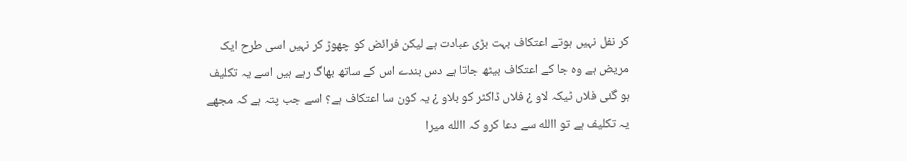کر نفل نہیں ہوتے اعتکاف بہت بڑی عبادت ہے لیکن فرائض کو چھوڑ کر نہیں اسی طرح ایک مریض ہے وہ جا کے اعتکاف بیٹھ جاتا ہے دس بندے اس کے ساتھ بھاگ رہے ہیں اسے یہ تکلیف ہو گئی فلاں ٹیکہ لاو ¿ فلاں ڈاکٹر کو بلاو ¿ یہ کون سا اعتکاف ہے؟ اسے جب پتہ ہے کہ مجھے یہ تکلیف ہے تو االله سے دعا کرو کہ االله میرا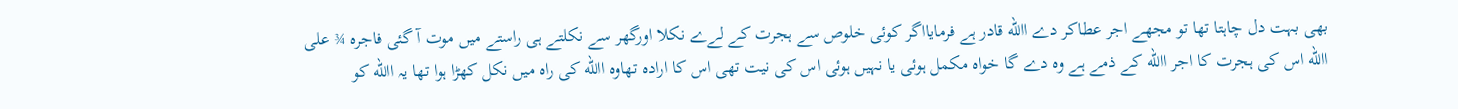بھی بہت دل چاہتا تھا تو مجھے اجر عطاکر دے االله قادر ہے فرمایااگر کوئی خلوص سے ہجرت کے لےے نکلا اورگھر سے نکلتے ہی راستے میں موت آ گئی فاجرہ ¾ علی االله اس کی ہجرت کا اجر االله کے ذمے ہے وہ دے گا خواہ مکمل ہوئی یا نہیں ہوئی اس کی نیت تھی اس کا ارادہ تھاوہ االله کی راہ میں نکل کھڑا ہوا تھا یہ االله کو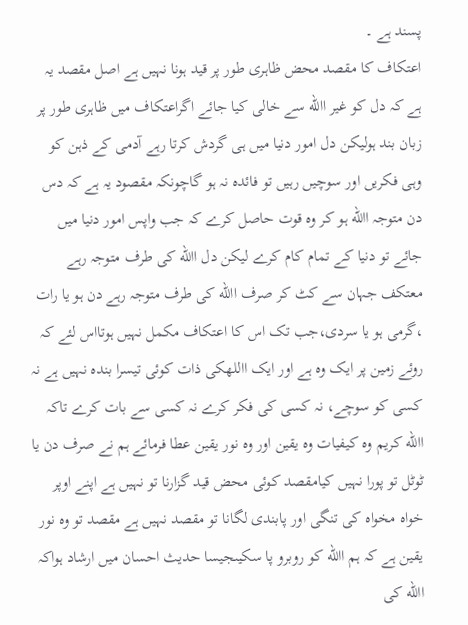پسند ہے ۔
اعتکاف کا مقصد محض ظاہری طور پر قید ہونا نہیں ہے اصل مقصد یہ ہے کہ دل کو غیر االله سے خالی کیا جائے اگراعتکاف میں ظاہری طور پر زبان بند ہولیکن دل امور دنیا میں ہی گردش کرتا رہے آدمی کے ذہن کو وہی فکریں اور سوچیں رہیں تو فائدہ نہ ہو گاچونکہ مقصود یہ ہے کہ دس دن متوجہ االله ہو کر وہ قوت حاصل کرے کہ جب واپس امور دنیا میں جائے تو دنیا کے تمام کام کرے لیکن دل االله کی طرف متوجہ رہے معتکف جہان سے کٹ کر صرف االله کی طرف متوجہ رہے دن ہو یا رات ،گرمی ہو یا سردی،جب تک اس کا اعتکاف مکمل نہیں ہوتااس لئے کہ روئے زمین پر ایک وہ ہے اور ایک االلهکی ذات کوئی تیسرا بندہ نہیں ہے نہ کسی کو سوچے، نہ کسی کی فکر کرے نہ کسی سے بات کرے تاکہ االله کریم وہ کیفیات وہ یقین اور وہ نور یقین عطا فرمائے ہم نے صرف دن یا ٹوٹل تو پورا نہیں کیامقصد کوئی محض قید گزارنا تو نہیں ہے اپنے اوپر خواہ مخواہ کی تنگی اور پابندی لگانا تو مقصد نہیں ہے مقصد تو وہ نور یقین ہے کہ ہم االله کو روبرو پا سکیںجیسا حدیث احسان میں ارشاد ہواکہ االله کی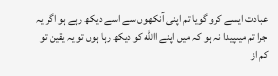عبادت ایسے کرو گویا تم اپنی آنکھوں سے اسے دیکھ رہے ہو اگر یہ جرا تم میںپیدا نہ ہو کہ میں اپنے االله کو دیکھ رہا ہوں تو یہ یقین تو کم از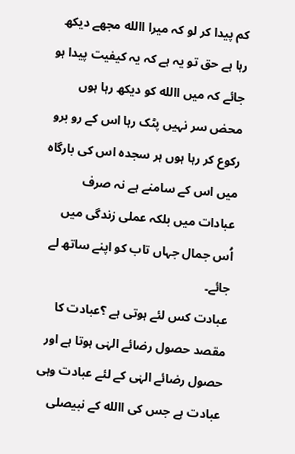کم پیدا کر لو کہ میرا االله مجھے دیکھ رہا ہے حق تو یہ ہے کہ یہ کیفیت پیدا ہو جائے کہ میں االله کو دیکھ رہا ہوں محض سر نہیں پٹک رہا اس کے رو برو رکوع کر رہا ہوں ہر سجدہ اس کی بارگاہ میں اس کے سامنے ہے نہ صرف عبادات میں بلکہ عملی زندگی میں اُس جمال جہاں تاب کو اپنے ساتھ لے جائے۔
عبادت کس لئے ہوتی ہے ؟عبادت کا مقصد حصول رضائے الہٰی ہوتا ہے اور حصول رضائے الہٰی کے لئے عبادت وہی عبادت ہے جس کی االله کے نبیصلى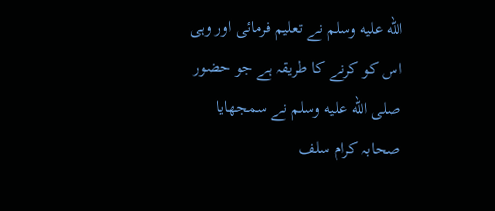الله عليه وسلم نے تعلیم فرمائی اور وہی اس کو کرنے کا طریقہ ہے جو حضور صلى الله عليه وسلم نے سمجھایا صحابہ کرام سلف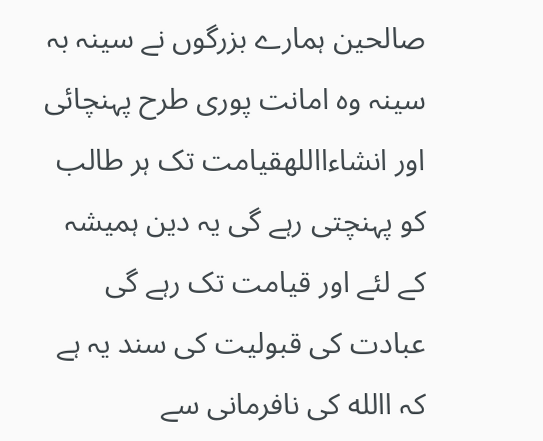صالحین ہمارے بزرگوں نے سینہ بہ سینہ وہ امانت پوری طرح پہنچائی اور انشاءااللهقیامت تک ہر طالب کو پہنچتی رہے گی یہ دین ہمیشہ کے لئے اور قیامت تک رہے گی عبادت کی قبولیت کی سند یہ ہے کہ االله کی نافرمانی سے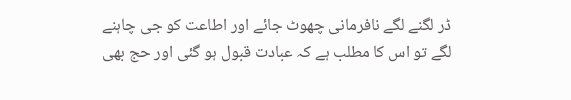ڈر لگنے لگے نافرمانی چھوٹ جائے اور اطاعت کو جی چاہنے لگے تو اس کا مطلب ہے کہ عبادت قبول ہو گئی اور حج بھی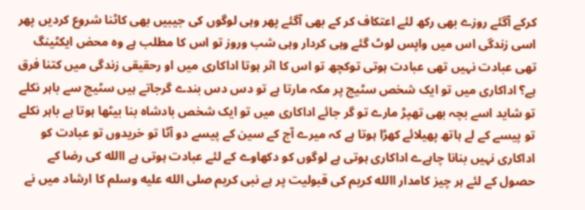کرکے آگئے روزے بھی رکھ لئے اعتکاف کر کے بھی آگئے پھر وہی لوگوں کی جیبیں بھی کاٹنا شروع کردیں پھر اسی زندگی اس میں واپس لوٹ گئے وہی کردار وہی شب وروز تو اس کا مطلب ہے وہ محض ایکٹینگ تھی عبادت نہیں تھی عبادت ہوتی توکچھ تو اس کا اثر ہوتا اداکاری میں او رحقیقی زندگی میں کتنا فرق ہے؟ اداکاری میں تو ایک شخص سٹیج پر مکہ مارتا ہے تو دس دس بندے گرجاتے ہیں سٹیج سے باہر نکلے تو شاید اسے بچہ بھی تھپڑ مارے تو گر جائے اداکاری میں تو ایک شخص بادشاہ بنا بیٹھا ہوتا ہے باہر نکلے تو پیسے کے لے ہاتھ پھیلائے کھڑا ہوتا ہے کہ میرے آج کے سین کے پیسے دو آٹا تو خریدوں تو عبادت کو اداکاری نہیں بنانا چاہےے اداکاری ہوتی ہے لوگوں کو دکھاوے کے لئے عبادت ہوتی ہے االله کی رضا کے حصول کے لئے ہر چیز کامدار االله کریم کی قبولیت پر ہے نبی کریم صلى الله عليه وسلم کا ارشاد میں نے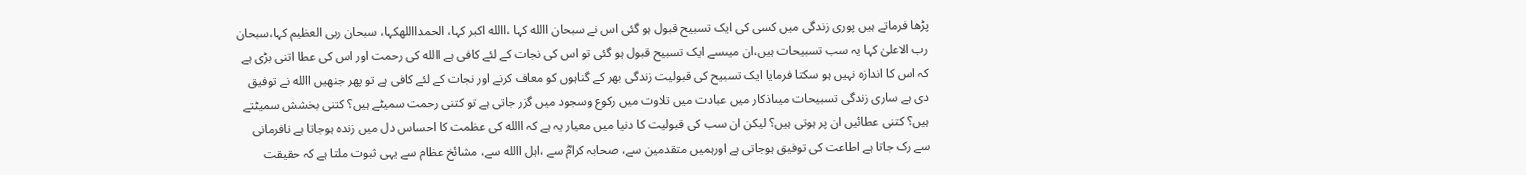پڑھا فرماتے ہیں پوری زندگی میں کسی کی ایک تسبیح قبول ہو گئی اس نے سبحان االله کہا ،االله اکبر کہا، الحمدااللهکہا، سبحان ربی العظیم کہا،سبحان رب الاعلیٰ کہا یہ سب تسبیحات ہیں،ان میںسے ایک تسبیح قبول ہو گئی تو اس کی نجات کے لئے کافی ہے االله کی رحمت اور اس کی عطا اتنی بڑی ہے کہ اس کا اندازہ نہیں ہو سکتا فرمایا ایک تسبیح کی قبولیت زندگی بھر کے گناہوں کو معاف کرنے اور نجات کے لئے کافی ہے تو پھر جنھیں االله نے توفیق دی ہے ساری زندگی تسبیحات میںاذکار میں عبادت میں تلاوت میں رکوع وسجود میں گزر جاتی ہے تو کتنی رحمت سمیٹے ہیں؟ کتنی بخشش سمیٹتے ہیں؟ کتنی عطائیں ان پر ہوتی ہیں؟ لیکن ان سب کی قبولیت کا دنیا میں معیار یہ ہے کہ االله کی عظمت کا احساس دل میں زندہ ہوجاتا ہے نافرمانی سے رک جاتا ہے اطاعت کی توفیق ہوجاتی ہے اورہمیں متقدمین سے، صحابہ کرامؓ سے ،اہل االله سے، مشائخ عظام سے یہی ثبوت ملتا ہے کہ حقیقت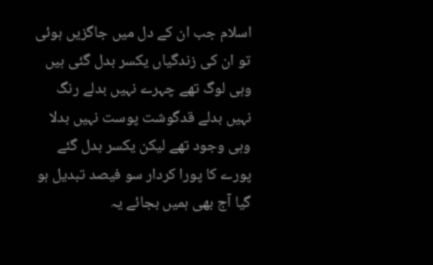اسلام جب ان کے دل میں جاگزیں ہوئی تو ان کی زندگیاں یکسر بدل گئی ہیں وہی لوگ تھے چہرے نہیں بدلے رنگ نہیں بدلے قدگوشت پوست نہیں بدلا وہی وجود تھے لیکن یکسر بدل گئے پورے کا پورا کردار سو فیصد تبدیل ہو گیا آج بھی ہمیں بجائے یہ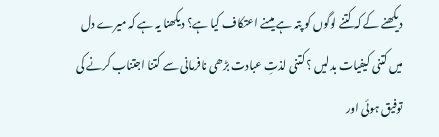دیکھنے کے کہ کتنے لوگوں کو پتہ ہے میںنے اعتکاف کیا ہے؟ دیکھنا یہ ہے کہ میرے دل میں کتنی کیفیات بدلیں ؟ کتنی لذتِ عبادت بڑھی نافرمانی سے کتنا اجتناب کرنے کی توفیق ہوئی اور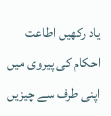یاد رکھیں اطاعت احکام کی پیروی میں اپنی طرف سے چیزیں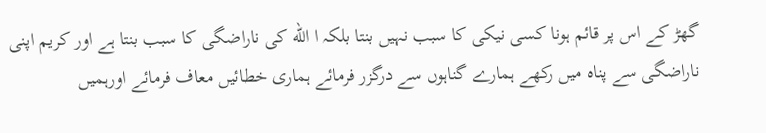گھڑ کے اس پر قائم ہونا کسی نیکی کا سبب نہیں بنتا بلکہ ا الله کی ناراضگی کا سبب بنتا ہے اور کریم اپنی ناراضگی سے پناہ میں رکھے ہمارے گناہوں سے درگزر فرمائے ہماری خطائیں معاف فرمائے اورہمیں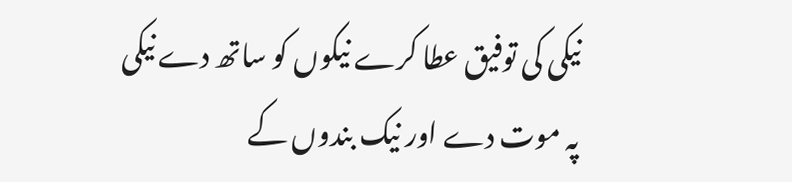نیکی کی توفیق عطا کرے نیکوں کو ساتھ دے نیکی پہ موت دے اور نیک بندوں کے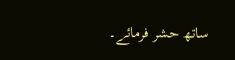ساتھ حشر فرمائے۔